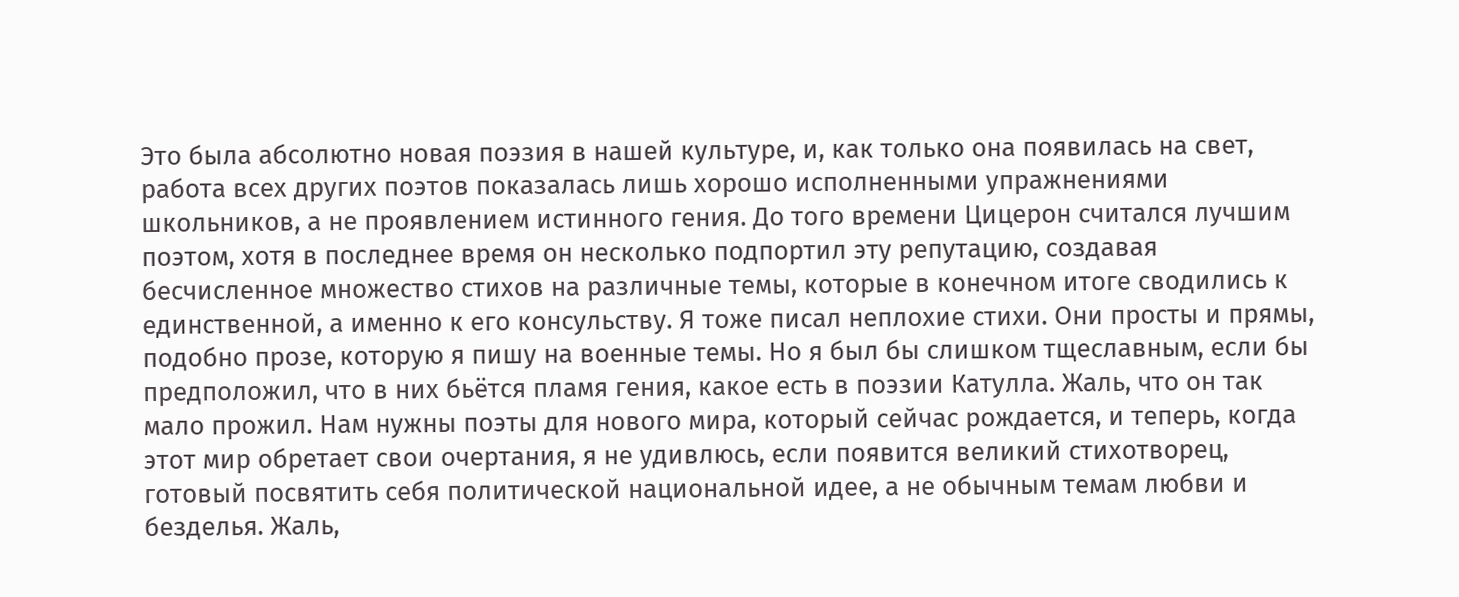Это была абсолютно новая поэзия в нашей культуре, и, как только она появилась на свет, работа всех других поэтов показалась лишь хорошо исполненными упражнениями школьников, а не проявлением истинного гения. До того времени Цицерон считался лучшим поэтом, хотя в последнее время он несколько подпортил эту репутацию, создавая бесчисленное множество стихов на различные темы, которые в конечном итоге сводились к единственной, а именно к его консульству. Я тоже писал неплохие стихи. Они просты и прямы, подобно прозе, которую я пишу на военные темы. Но я был бы слишком тщеславным, если бы предположил, что в них бьётся пламя гения, какое есть в поэзии Катулла. Жаль, что он так мало прожил. Нам нужны поэты для нового мира, который сейчас рождается, и теперь, когда этот мир обретает свои очертания, я не удивлюсь, если появится великий стихотворец, готовый посвятить себя политической национальной идее, а не обычным темам любви и безделья. Жаль,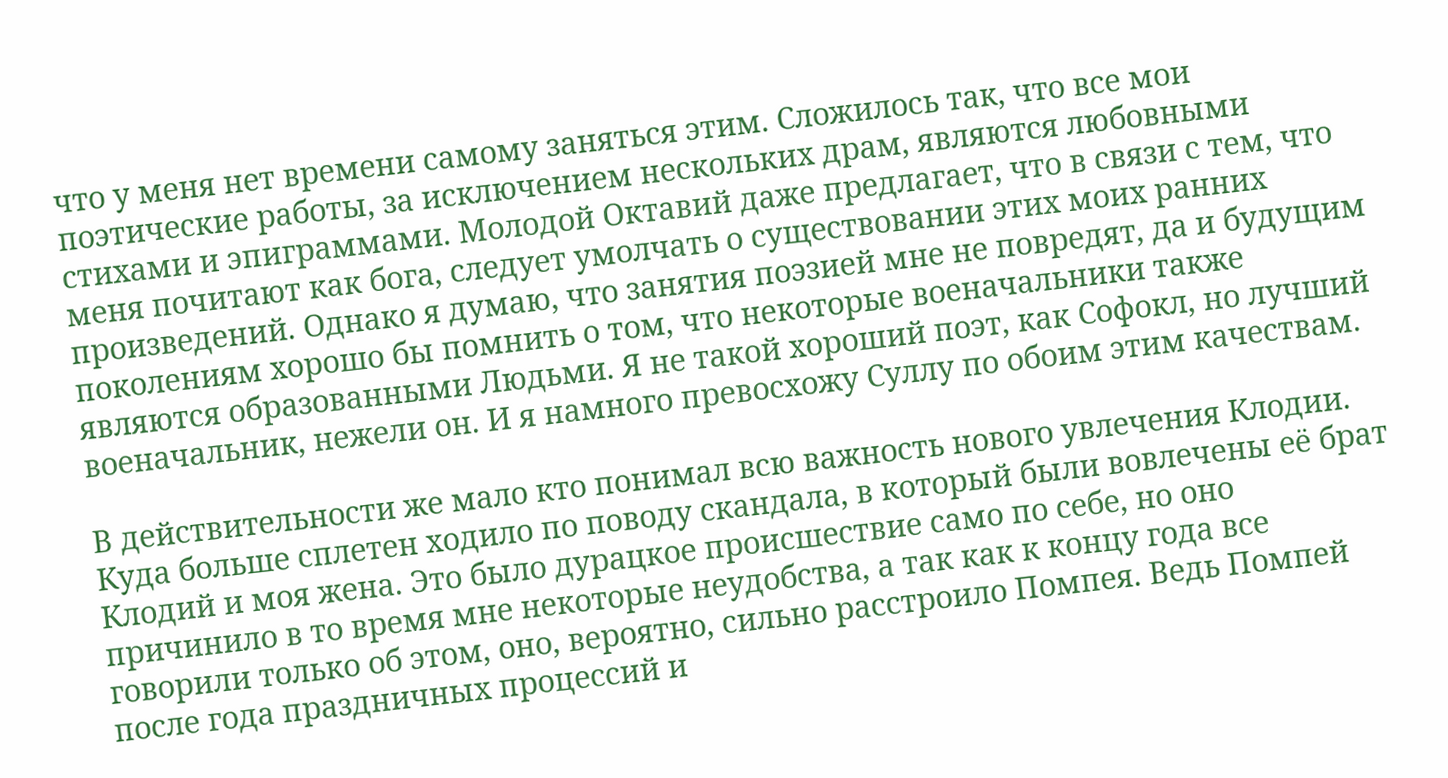что у меня нет времени самому заняться этим. Сложилось так, что все мои поэтические работы, за исключением нескольких драм, являются любовными стихами и эпиграммами. Молодой Октавий даже предлагает, что в связи с тем, что меня почитают как бога, следует умолчать о существовании этих моих ранних произведений. Однако я думаю, что занятия поэзией мне не повредят, да и будущим поколениям хорошо бы помнить о том, что некоторые военачальники также являются образованными Людьми. Я не такой хороший поэт, как Софокл, но лучший военачальник, нежели он. И я намного превосхожу Суллу по обоим этим качествам.

В действительности же мало кто понимал всю важность нового увлечения Клодии. Куда больше сплетен ходило по поводу скандала, в который были вовлечены её брат Клодий и моя жена. Это было дурацкое происшествие само по себе, но оно причинило в то время мне некоторые неудобства, а так как к концу года все говорили только об этом, оно, вероятно, сильно расстроило Помпея. Ведь Помпей после года праздничных процессий и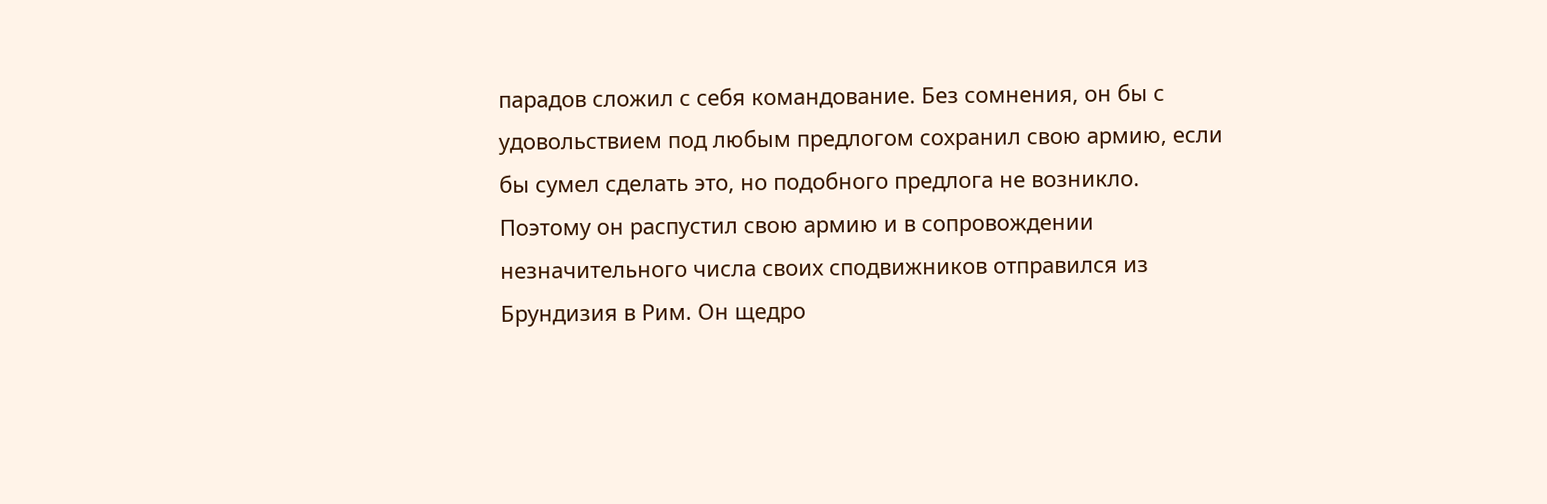парадов сложил с себя командование. Без сомнения, он бы с удовольствием под любым предлогом сохранил свою армию, если бы сумел сделать это, но подобного предлога не возникло. Поэтому он распустил свою армию и в сопровождении незначительного числа своих сподвижников отправился из Брундизия в Рим. Он щедро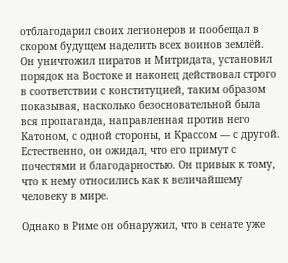отблагодарил своих легионеров и пообещал в скором будущем наделить всех воинов землёй. Он уничтожил пиратов и Митридата, установил порядок на Востоке и наконец действовал строго в соответствии с конституцией, таким образом показывая, насколько безосновательной была вся пропаганда, направленная против него Катоном, с одной стороны, и Крассом — с другой. Естественно, он ожидал, что его примут с почестями и благодарностью. Он привык к тому, что к нему относились как к величайшему человеку в мире.

Однако в Риме он обнаружил, что в сенате уже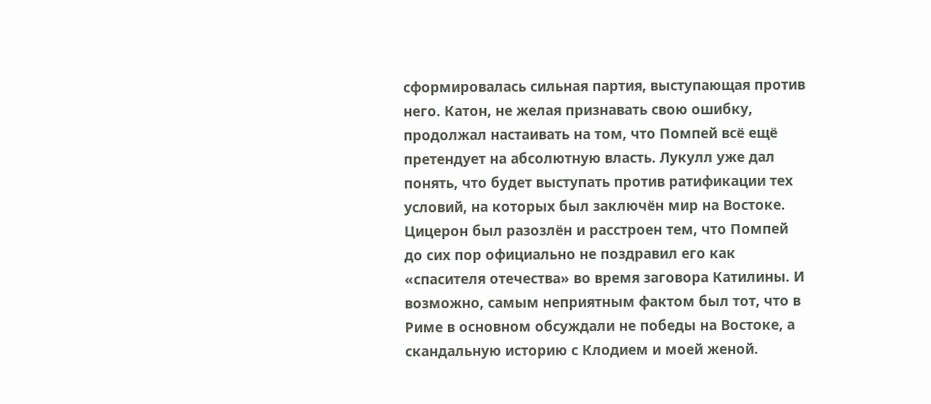сформировалась сильная партия, выступающая против него. Катон, не желая признавать свою ошибку, продолжал настаивать на том, что Помпей всё ещё претендует на абсолютную власть. Лукулл уже дал понять, что будет выступать против ратификации тех условий, на которых был заключён мир на Востоке. Цицерон был разозлён и расстроен тем, что Помпей до сих пор официально не поздравил его как «спасителя отечества» во время заговора Катилины. И возможно, самым неприятным фактом был тот, что в Риме в основном обсуждали не победы на Востоке, а скандальную историю с Клодием и моей женой.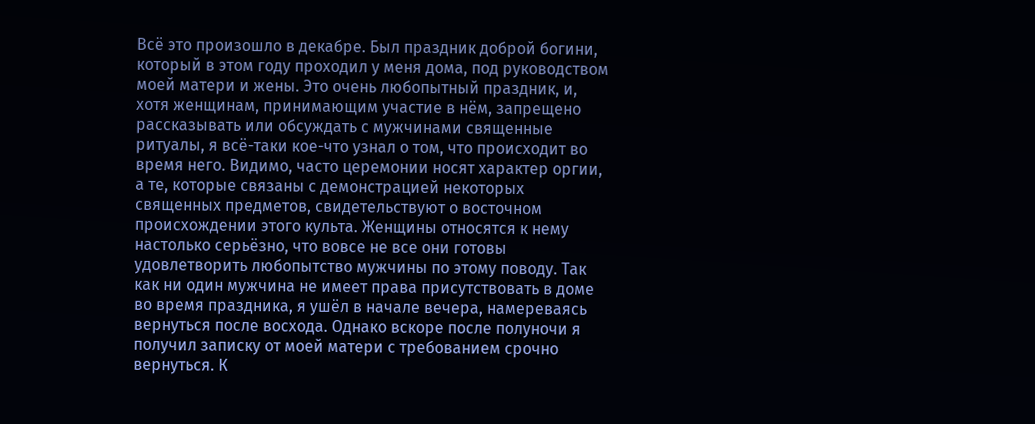Всё это произошло в декабре. Был праздник доброй богини, который в этом году проходил у меня дома, под руководством моей матери и жены. Это очень любопытный праздник, и, хотя женщинам, принимающим участие в нём, запрещено рассказывать или обсуждать с мужчинами священные ритуалы, я всё-таки кое-что узнал о том, что происходит во время него. Видимо, часто церемонии носят характер оргии, а те, которые связаны с демонстрацией некоторых священных предметов, свидетельствуют о восточном происхождении этого культа. Женщины относятся к нему настолько серьёзно, что вовсе не все они готовы удовлетворить любопытство мужчины по этому поводу. Так как ни один мужчина не имеет права присутствовать в доме во время праздника, я ушёл в начале вечера, намереваясь вернуться после восхода. Однако вскоре после полуночи я получил записку от моей матери с требованием срочно вернуться. К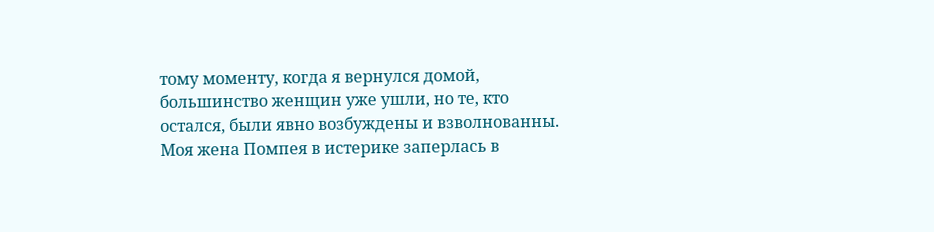тому моменту, когда я вернулся домой, большинство женщин уже ушли, но те, кто остался, были явно возбуждены и взволнованны. Моя жена Помпея в истерике заперлась в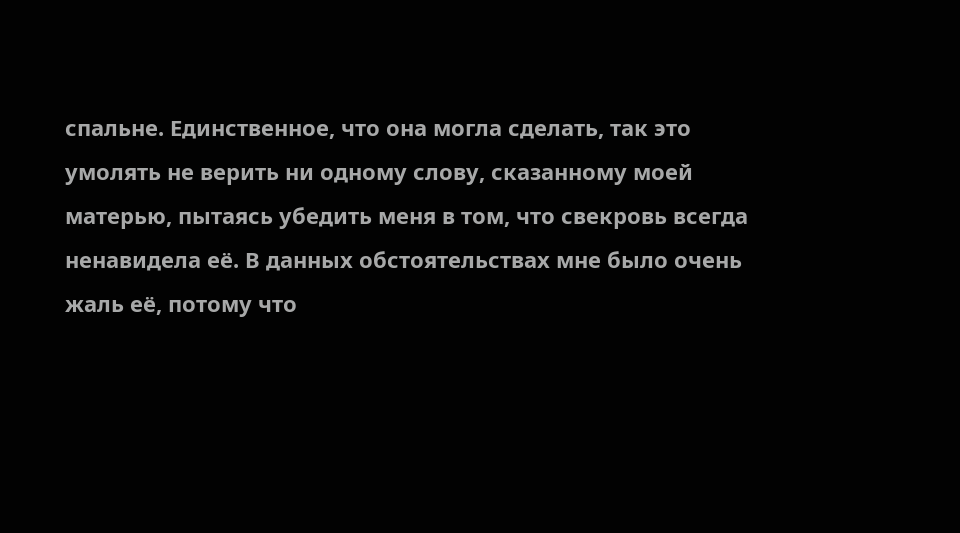спальне. Единственное, что она могла сделать, так это умолять не верить ни одному слову, сказанному моей матерью, пытаясь убедить меня в том, что свекровь всегда ненавидела её. В данных обстоятельствах мне было очень жаль её, потому что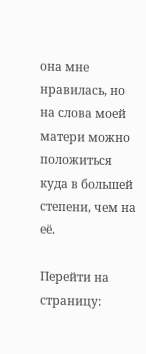она мне нравилась, но на слова моей матери можно положиться куда в большей степени, чем на её.

Перейти на страницу: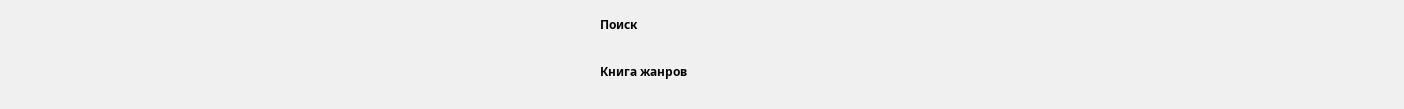Поиск

Книга жанров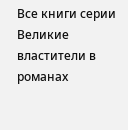Все книги серии Великие властители в романах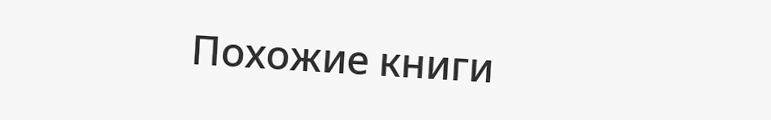Похожие книги